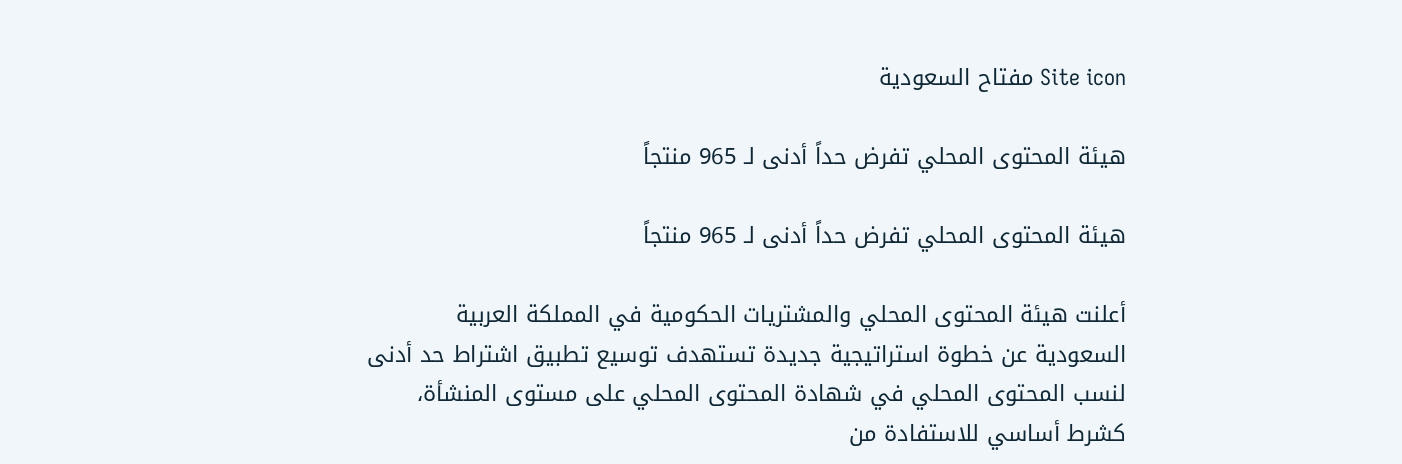Site icon مفتاح السعودية

هيئة المحتوى المحلي تفرض حداً أدنى لـ 965 منتجاً

هيئة المحتوى المحلي تفرض حداً أدنى لـ 965 منتجاً

أعلنت هيئة المحتوى المحلي والمشتريات الحكومية في المملكة العربية السعودية عن خطوة استراتيجية جديدة تستهدف توسيع تطبيق اشتراط حد أدنى لنسب المحتوى المحلي في شهادة المحتوى المحلي على مستوى المنشأة، كشرط أساسي للاستفادة من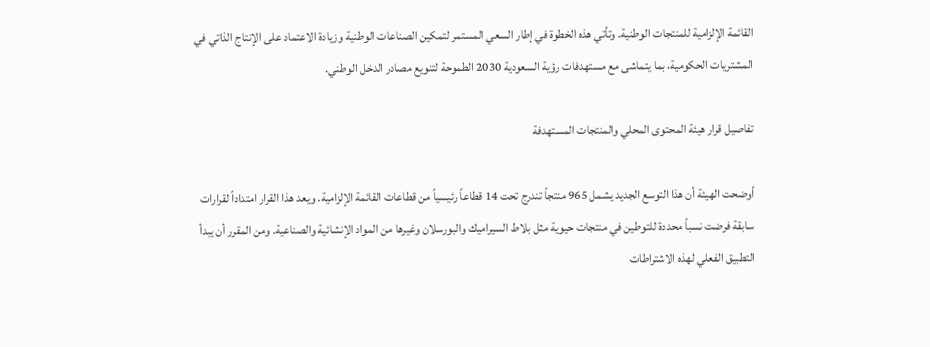القائمة الإلزامية للمنتجات الوطنية. وتأتي هذه الخطوة في إطار السعي المستمر لتمكين الصناعات الوطنية وزيادة الاعتماد على الإنتاج الذاتي في المشتريات الحكومية، بما يتماشى مع مستهدفات رؤية السعودية 2030 الطموحة لتنويع مصادر الدخل الوطني.

تفاصيل قرار هيئة المحتوى المحلي والمنتجات المستهدفة

أوضحت الهيئة أن هذا التوسع الجديد يشمل 965 منتجاً تندرج تحت 14 قطاعاً رئيسياً من قطاعات القائمة الإلزامية. ويعد هذا القرار امتداداً لقرارات سابقة فرضت نسباً محددة للتوطين في منتجات حيوية مثل بلاط السيراميك والبورسلان وغيرها من المواد الإنشائية والصناعية. ومن المقرر أن يبدأ التطبيق الفعلي لهذه الاشتراطات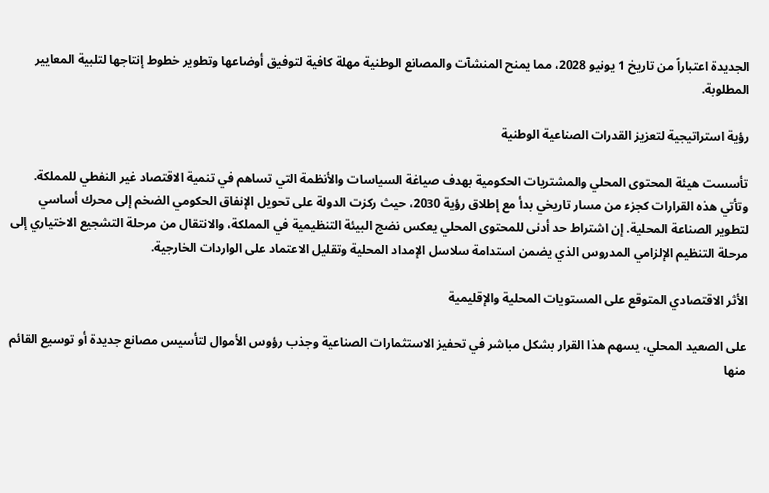الجديدة اعتباراً من تاريخ 1 يونيو 2028، مما يمنح المنشآت والمصانع الوطنية مهلة كافية لتوفيق أوضاعها وتطوير خطوط إنتاجها لتلبية المعايير المطلوبة.

رؤية استراتيجية لتعزيز القدرات الصناعية الوطنية

تأسست هيئة المحتوى المحلي والمشتريات الحكومية بهدف صياغة السياسات والأنظمة التي تساهم في تنمية الاقتصاد غير النفطي للمملكة. وتأتي هذه القرارات كجزء من مسار تاريخي بدأ مع إطلاق رؤية 2030، حيث ركزت الدولة على تحويل الإنفاق الحكومي الضخم إلى محرك أساسي لتطوير الصناعة المحلية. إن اشتراط حد أدنى للمحتوى المحلي يعكس نضج البيئة التنظيمية في المملكة، والانتقال من مرحلة التشجيع الاختياري إلى مرحلة التنظيم الإلزامي المدروس الذي يضمن استدامة سلاسل الإمداد المحلية وتقليل الاعتماد على الواردات الخارجية.

الأثر الاقتصادي المتوقع على المستويات المحلية والإقليمية

على الصعيد المحلي، يسهم هذا القرار بشكل مباشر في تحفيز الاستثمارات الصناعية وجذب رؤوس الأموال لتأسيس مصانع جديدة أو توسيع القائم منها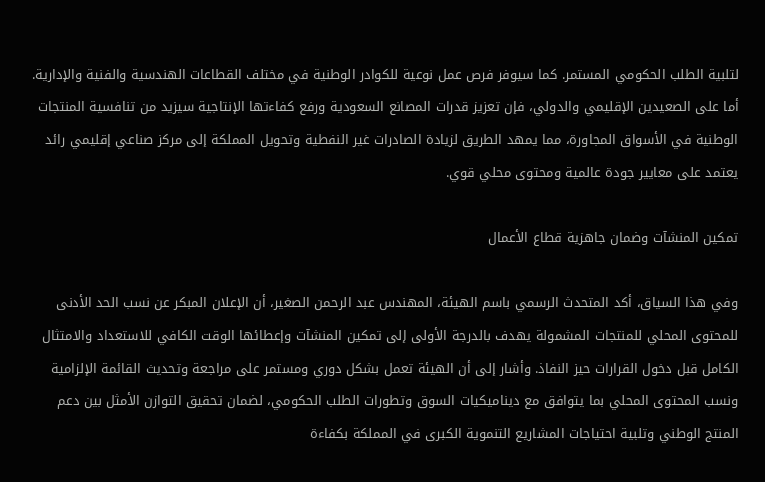لتلبية الطلب الحكومي المستمر. كما سيوفر فرص عمل نوعية للكوادر الوطنية في مختلف القطاعات الهندسية والفنية والإدارية. أما على الصعيدين الإقليمي والدولي، فإن تعزيز قدرات المصانع السعودية ورفع كفاءتها الإنتاجية سيزيد من تنافسية المنتجات الوطنية في الأسواق المجاورة، مما يمهد الطريق لزيادة الصادرات غير النفطية وتحويل المملكة إلى مركز صناعي إقليمي رائد يعتمد على معايير جودة عالمية ومحتوى محلي قوي.

تمكين المنشآت وضمان جاهزية قطاع الأعمال

وفي هذا السياق، أكد المتحدث الرسمي باسم الهيئة، المهندس عبد الرحمن الصغير، أن الإعلان المبكر عن نسب الحد الأدنى للمحتوى المحلي للمنتجات المشمولة يهدف بالدرجة الأولى إلى تمكين المنشآت وإعطائها الوقت الكافي للاستعداد والامتثال الكامل قبل دخول القرارات حيز النفاذ. وأشار إلى أن الهيئة تعمل بشكل دوري ومستمر على مراجعة وتحديث القائمة الإلزامية ونسب المحتوى المحلي بما يتوافق مع ديناميكيات السوق وتطورات الطلب الحكومي، لضمان تحقيق التوازن الأمثل بين دعم المنتج الوطني وتلبية احتياجات المشاريع التنموية الكبرى في المملكة بكفاءة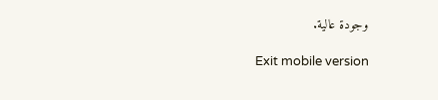وجودة عالية.

Exit mobile version